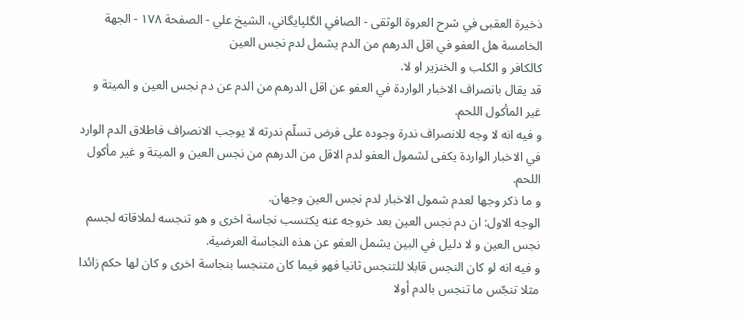ذخيرة العقبى في شرح العروة الوثقى - الصافي الگلپايگاني، الشيخ علي - الصفحة ١٧٨ - الجهة الخامسة هل العفو في اقل الدرهم من الدم يشمل لدم نجس العين
كالكافر و الكلب و الخنزير او لا.
قد يقال بانصراف الاخبار الواردة في العفو عن اقل الدرهم من الدم عن دم نجس العين و الميتة و غير المأكول اللحم.
و فيه انه لا وجه للانصراف ندرة وجوده على فرض تسلّم ندرته لا يوجب الانصراف فاطلاق الدم الوارد في الاخبار الواردة يكفى لشمول العفو لدم الاقل من الدرهم من نجس العين و الميتة و غير مأكول اللحم.
و ما ذكر وجها لعدم شمول الاخبار لدم نجس العين وجهان.
الوجه الاول: ان دم نجس العين بعد خروجه عنه يكتسب نجاسة اخرى و هو تنجسه لملاقاته لجسم نجس العين و لا دليل في البين يشمل العفو عن هذه النجاسة العرضية.
و فيه انه لو كان النجس قابلا للتنجس ثانيا فهو فيما كان متنجسا بنجاسة اخرى و كان لها حكم زائدا مثلا تنجّس ما تنجس بالدم أولا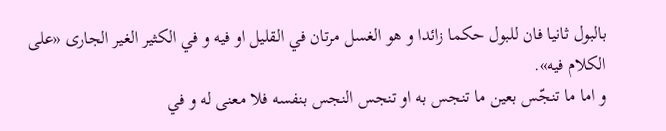بالبول ثانيا فان للبول حكما زائدا و هو الغسل مرتان في القليل او فيه و في الكثير الغير الجارى «على الكلام فيه».
و اما ما تنجّس بعين ما تنجس به او تنجس النجس بنفسه فلا معنى له و في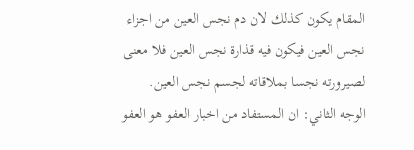المقام يكون كذلك لان دم نجس العين من اجزاء نجس العين فيكون فيه قذارة نجس العين فلا معنى لصيرورته نجسا بملاقاته لجسم نجس العين.
الوجه الثاني: ان المستفاد من اخبار العفو هو العفو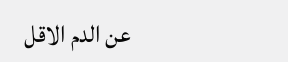عن الدم الاقل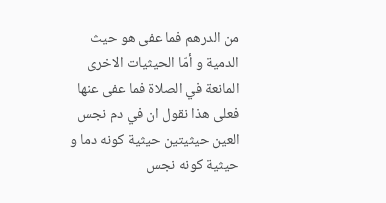من الدرهم فما عفى هو حيث الدمية و أمّا الحيثيات الاخرى المانعة في الصلاة فما عفى عنها فعلى هذا نقول ان في دم نجس العين حيثيتين حيثية كونه دما و حيثية كونه نجس